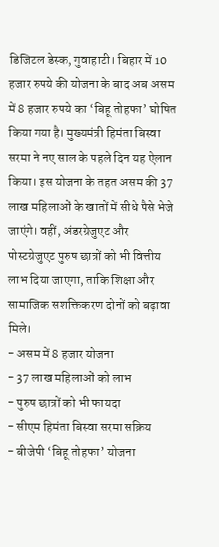डिजिटल डेस्क, गुवाहाटी। बिहार में 10 हजार रुपये की योजना के बाद अब असम में 8 हजार रुपये का ‘बिहू तोहफा’ घोषित किया गया है। मुख्यमंत्री हिमंता बिस्वा सरमा ने नए साल के पहले दिन यह ऐलान किया। इस योजना के तहत असम की 37 लाख महिलाओं के खातों में सीधे पैसे भेजे जाएंगे। वहीं, अंडरग्रेजुएट और पोस्टग्रेजुएट पुरुष छात्रों को भी वित्तीय लाभ दिया जाएगा, ताकि शिक्षा और सामाजिक सशक्तिकरण दोनों को बढ़ावा मिले।
- असम में 8 हजार योजना
- 37 लाख महिलाओं को लाभ
- पुरुष छात्रों को भी फायदा
- सीएम हिमंता बिस्वा सरमा सक्रिय
- बीजेपी ‘बिहू तोहफा’ योजना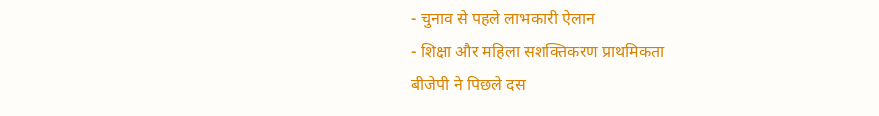- चुनाव से पहले लाभकारी ऐलान
- शिक्षा और महिला सशक्तिकरण प्राथमिकता
बीजेपी ने पिछले दस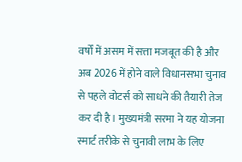वर्षों में असम में सत्ता मजबूत की है और अब 2026 में होने वाले विधानसभा चुनाव से पहले वोटर्स को साधने की तैयारी तेज कर दी है। मुख्यमंत्री सरमा ने यह योजना स्मार्ट तरीके से चुनावी लाभ के लिए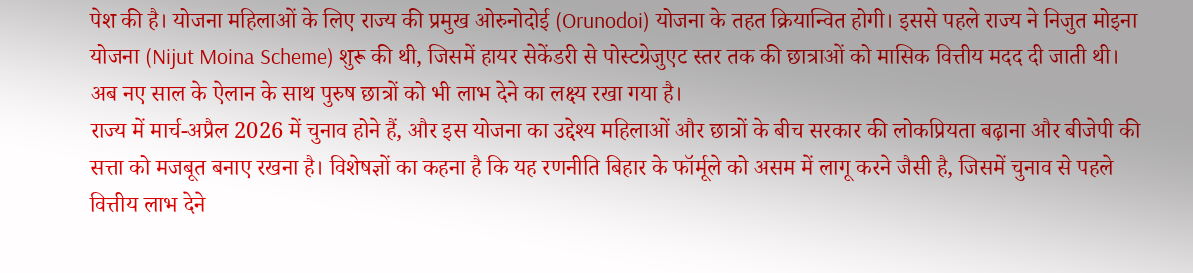पेश की है। योजना महिलाओं के लिए राज्य की प्रमुख ओरुनोदोई (Orunodoi) योजना के तहत क्रियान्वित होगी। इससे पहले राज्य ने निजुत मोइना योजना (Nijut Moina Scheme) शुरू की थी, जिसमें हायर सेकेंडरी से पोस्टग्रेजुएट स्तर तक की छात्राओं को मासिक वित्तीय मदद दी जाती थी। अब नए साल के ऐलान के साथ पुरुष छात्रों को भी लाभ देने का लक्ष्य रखा गया है।
राज्य में मार्च-अप्रैल 2026 में चुनाव होने हैं, और इस योजना का उद्देश्य महिलाओं और छात्रों के बीच सरकार की लोकप्रियता बढ़ाना और बीजेपी की सत्ता को मजबूत बनाए रखना है। विशेषज्ञों का कहना है कि यह रणनीति बिहार के फॉर्मूले को असम में लागू करने जैसी है, जिसमें चुनाव से पहले वित्तीय लाभ देने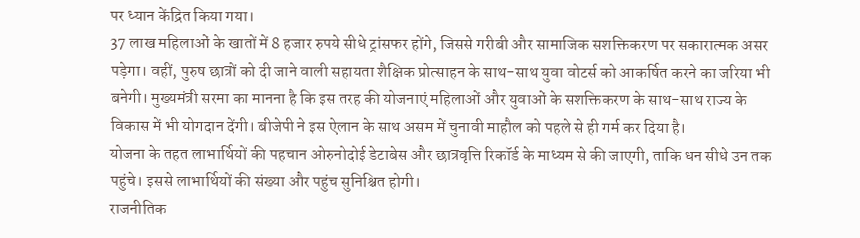पर ध्यान केंद्रित किया गया।
37 लाख महिलाओं के खातों में 8 हजार रुपये सीधे ट्रांसफर होंगे, जिससे गरीबी और सामाजिक सशक्तिकरण पर सकारात्मक असर पड़ेगा। वहीं, पुरुष छात्रों को दी जाने वाली सहायता शैक्षिक प्रोत्साहन के साथ-साथ युवा वोटर्स को आकर्षित करने का जरिया भी बनेगी। मुख्यमंत्री सरमा का मानना है कि इस तरह की योजनाएं महिलाओं और युवाओं के सशक्तिकरण के साथ-साथ राज्य के विकास में भी योगदान देंगी। बीजेपी ने इस ऐलान के साथ असम में चुनावी माहौल को पहले से ही गर्म कर दिया है।
योजना के तहत लाभार्थियों की पहचान ओरुनोदोई डेटाबेस और छात्रवृत्ति रिकॉर्ड के माध्यम से की जाएगी, ताकि धन सीधे उन तक पहुंचे। इससे लाभार्थियों की संख्या और पहुंच सुनिश्चित होगी।
राजनीतिक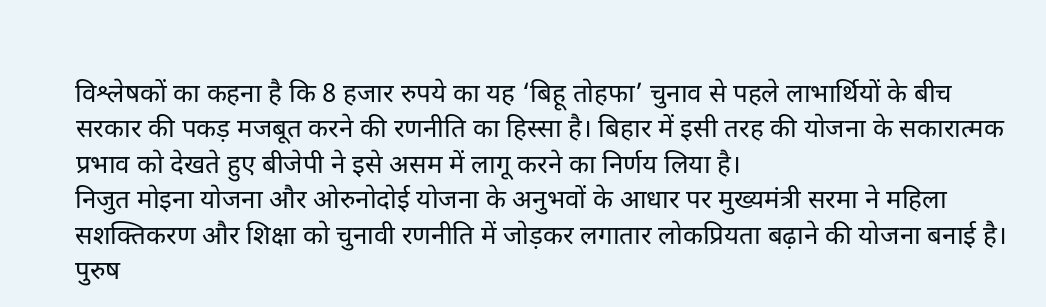विश्लेषकों का कहना है कि 8 हजार रुपये का यह ‘बिहू तोहफा’ चुनाव से पहले लाभार्थियों के बीच सरकार की पकड़ मजबूत करने की रणनीति का हिस्सा है। बिहार में इसी तरह की योजना के सकारात्मक प्रभाव को देखते हुए बीजेपी ने इसे असम में लागू करने का निर्णय लिया है।
निजुत मोइना योजना और ओरुनोदोई योजना के अनुभवों के आधार पर मुख्यमंत्री सरमा ने महिला सशक्तिकरण और शिक्षा को चुनावी रणनीति में जोड़कर लगातार लोकप्रियता बढ़ाने की योजना बनाई है। पुरुष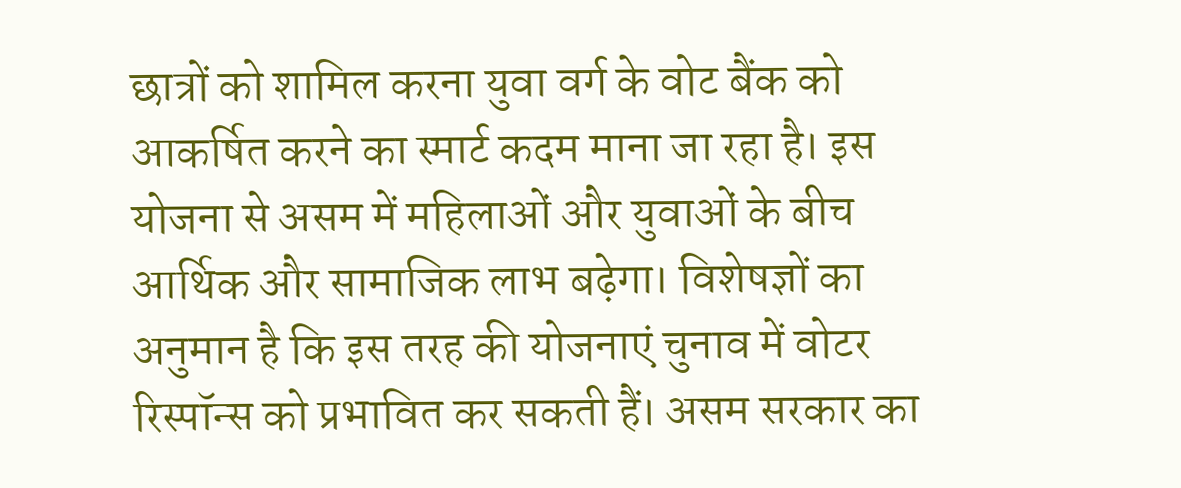छात्रों को शामिल करना युवा वर्ग के वोट बैंक को आकर्षित करने का स्मार्ट कदम माना जा रहा है। इस योजना से असम में महिलाओं और युवाओं के बीच आर्थिक और सामाजिक लाभ बढ़ेगा। विशेषज्ञों का अनुमान है कि इस तरह की योजनाएं चुनाव में वोटर रिस्पॉन्स को प्रभावित कर सकती हैं। असम सरकार का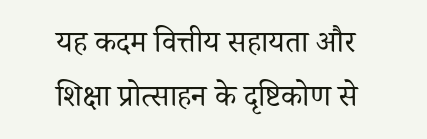यह कदम वित्तीय सहायता और शिक्षा प्रोत्साहन के दृष्टिकोण से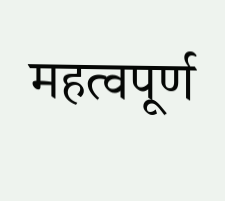महत्वपूर्ण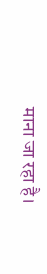माना जा रहा है।